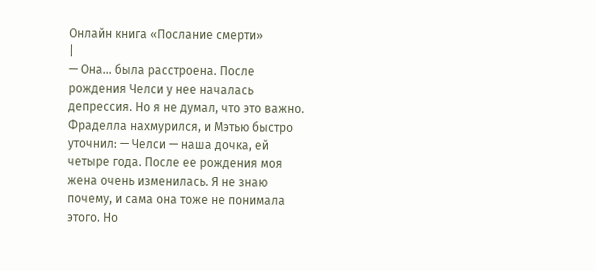Онлайн книга «Послание смерти»
|
— Она… была расстроена. После рождения Челси у нее началась депрессия. Но я не думал, что это важно. Фраделла нахмурился, и Мэтью быстро уточнил: — Челси — наша дочка, ей четыре года. После ее рождения моя жена очень изменилась. Я не знаю почему, и сама она тоже не понимала этого. Но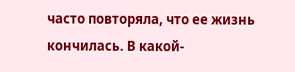часто повторяла, что ее жизнь кончилась. В какой-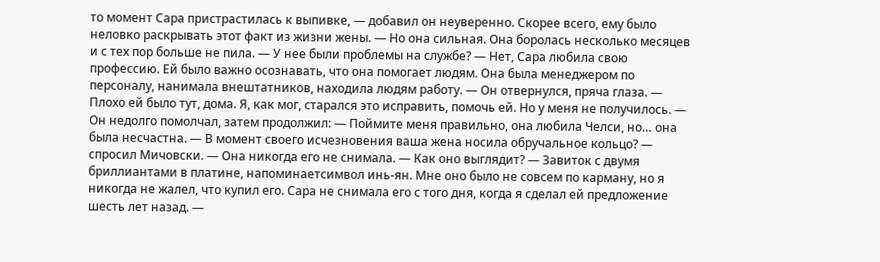то момент Сара пристрастилась к выпивке, — добавил он неуверенно. Скорее всего, ему было неловко раскрывать этот факт из жизни жены. — Но она сильная. Она боролась несколько месяцев и с тех пор больше не пила. — У нее были проблемы на службе? — Нет, Сара любила свою профессию. Ей было важно осознавать, что она помогает людям. Она была менеджером по персоналу, нанимала внештатников, находила людям работу. — Он отвернулся, пряча глаза. — Плохо ей было тут, дома. Я, как мог, старался это исправить, помочь ей. Но у меня не получилось. — Он недолго помолчал, затем продолжил: — Поймите меня правильно, она любила Челси, но… она была несчастна. — В момент своего исчезновения ваша жена носила обручальное кольцо? — спросил Мичовски. — Она никогда его не снимала. — Как оно выглядит? — Завиток с двумя бриллиантами в платине, напоминаетсимвол инь-ян. Мне оно было не совсем по карману, но я никогда не жалел, что купил его. Сара не снимала его с того дня, когда я сделал ей предложение шесть лет назад. —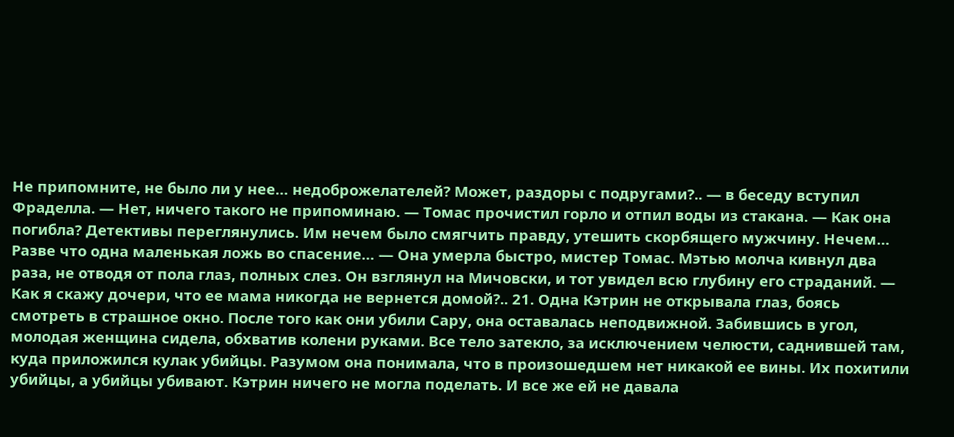Не припомните, не было ли у нее… недоброжелателей? Может, раздоры с подругами?.. — в беседу вступил Фраделла. — Нет, ничего такого не припоминаю. — Томас прочистил горло и отпил воды из стакана. — Как она погибла? Детективы переглянулись. Им нечем было смягчить правду, утешить скорбящего мужчину. Нечем… Разве что одна маленькая ложь во спасение… — Она умерла быстро, мистер Томас. Мэтью молча кивнул два раза, не отводя от пола глаз, полных слез. Он взглянул на Мичовски, и тот увидел всю глубину его страданий. — Как я скажу дочери, что ее мама никогда не вернется домой?.. 21. Одна Кэтрин не открывала глаз, боясь смотреть в страшное окно. После того как они убили Сару, она оставалась неподвижной. Забившись в угол, молодая женщина сидела, обхватив колени руками. Все тело затекло, за исключением челюсти, саднившей там, куда приложился кулак убийцы. Разумом она понимала, что в произошедшем нет никакой ее вины. Их похитили убийцы, а убийцы убивают. Кэтрин ничего не могла поделать. И все же ей не давала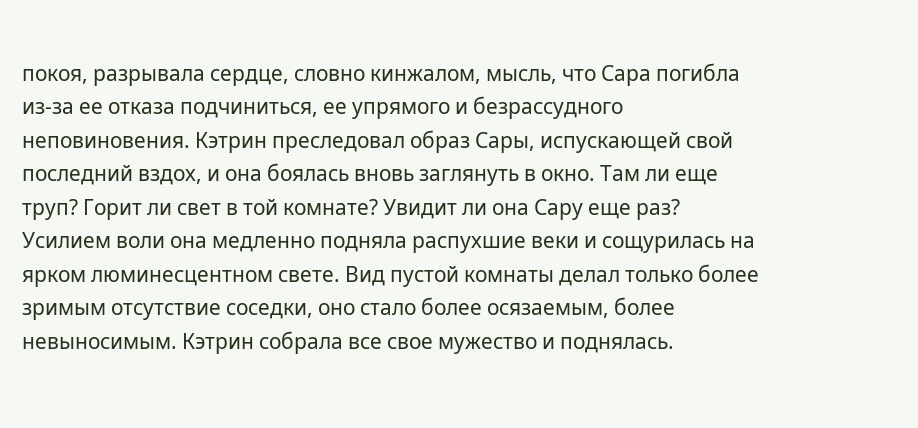покоя, разрывала сердце, словно кинжалом, мысль, что Сара погибла из-за ее отказа подчиниться, ее упрямого и безрассудного неповиновения. Кэтрин преследовал образ Сары, испускающей свой последний вздох, и она боялась вновь заглянуть в окно. Там ли еще труп? Горит ли свет в той комнате? Увидит ли она Сару еще раз? Усилием воли она медленно подняла распухшие веки и сощурилась на ярком люминесцентном свете. Вид пустой комнаты делал только более зримым отсутствие соседки, оно стало более осязаемым, более невыносимым. Кэтрин собрала все свое мужество и поднялась.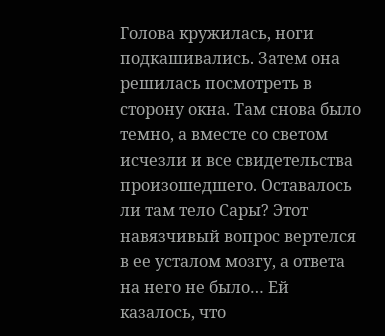Голова кружилась, ноги подкашивались. Затем она решилась посмотреть в сторону окна. Там снова было темно, а вместе со светом исчезли и все свидетельства произошедшего. Оставалось ли там тело Сары? Этот навязчивый вопрос вертелся в ее усталом мозгу, а ответа на него не было… Ей казалось, что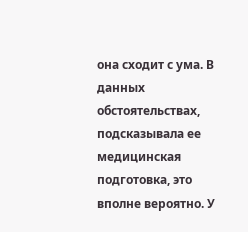она сходит с ума. В данных обстоятельствах, подсказывала ее медицинская подготовка, это вполне вероятно. У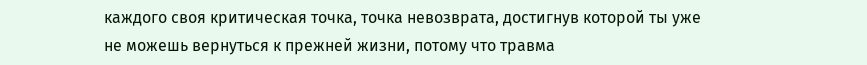каждого своя критическая точка, точка невозврата, достигнув которой ты уже не можешь вернуться к прежней жизни, потому что травма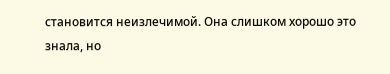становится неизлечимой. Она слишком хорошо это знала, но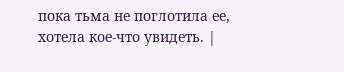пока тьма не поглотила ее, хотела кое-что увидеть. |